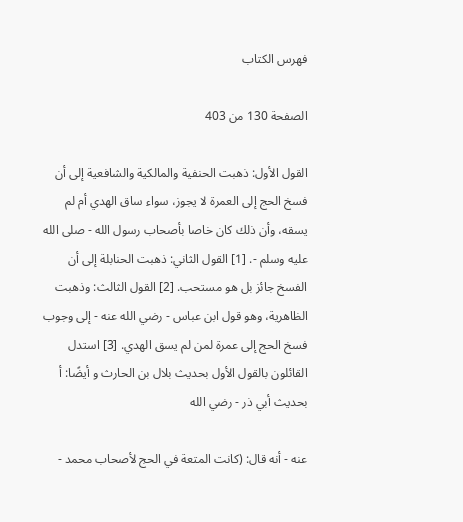فهرس الكتاب

الصفحة 130 من 403

القول الأول: ذهبت الحنفية والمالكية والشافعية إلى أن فسخ الحج إلى العمرة لا يجوز، سواء ساق الهدي أم لم يسقه، وأن ذلك كان خاصا بأصحاب رسول الله - صلى الله عليه وسلم -. [1] القول الثاني: ذهبت الحنابلة إلى أن الفسخ جائز بل هو مستحب. [2] القول الثالث: وذهبت الظاهرية، وهو قول ابن عباس - رضي الله عنه - إلى وجوب فسخ الحج إلى عمرة لمن لم يسق الهدي. [3] استدل القائلون بالقول الأول بحديث بلال بن الحارث و أيضًا: أ بحديث أبي ذر - رضي الله

عنه - أنه قال: (كانت المتعة في الحج لأصحاب محمد -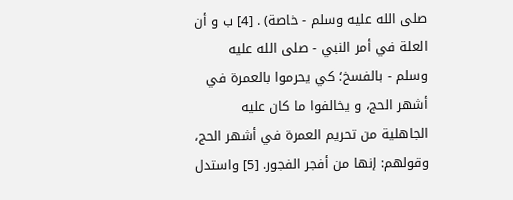صلى الله عليه وسلم - خاصة) . [4] ب و أن العلة في أمر النبي - صلى الله عليه وسلم - بالفسخ؛ كي يحرموا بالعمرة في أشهر الحج، و يخالفوا ما كان عليه الجاهلية من تحريم العمرة في أشهر الحج، وقولهم: إنها من أفجر الفجور. [5] واستدل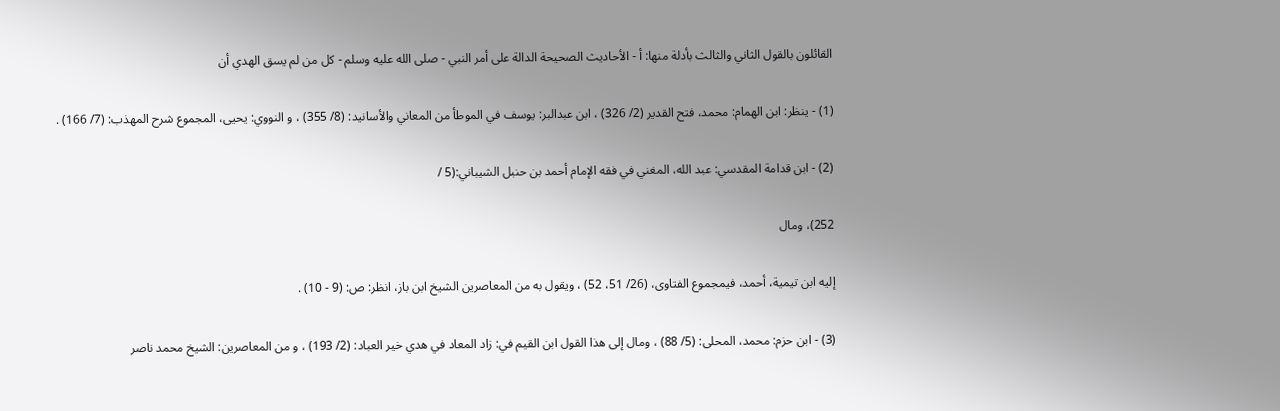القائلون بالقول الثاني والثالث بأدلة منها: أ - الأحاديث الصحيحة الدالة على أمر النبي - صلى الله عليه وسلم - كل من لم يسق الهدي أن

(1) - ينظر: ابن الهمام: محمد، فتح القدير (2/ 326) ، ابن عبدالبر: يوسف في الموطأ من المعاني والأسانيد: (8/ 355) ، و النووي: يحيى، المجموع شرح المهذب: (7/ 166) .

(2) - ابن قدامة المقدسي: عبد الله، المغني في فقه الإمام أحمد بن حنبل الشيباني:(5 /

252)، ومال

إليه ابن تيمية، أحمد، فيمجموع الفتاوى، (26/ 51، 52) ، ويقول به من المعاصرين الشيخ ابن باز، انظر: ص: (9 - 10) .

(3) - ابن حزم: محمد، المحلى: (5/ 88) ، ومال إلى هذا القول ابن القيم في: زاد المعاد في هدي خير العباد: (2/ 193) ، و من المعاصرين: الشيخ محمد ناصر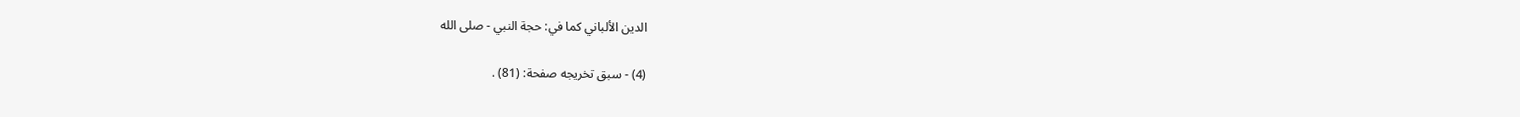الدين الألباني كما في: حجة النبي - صلى الله

(4) - سبق تخريجه صفحة: (81) .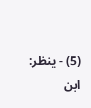(5) - ينظر: ابن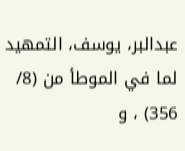عبدالبر، يوسف، التمهيد لما في الموطأ من (8/ 356) ، و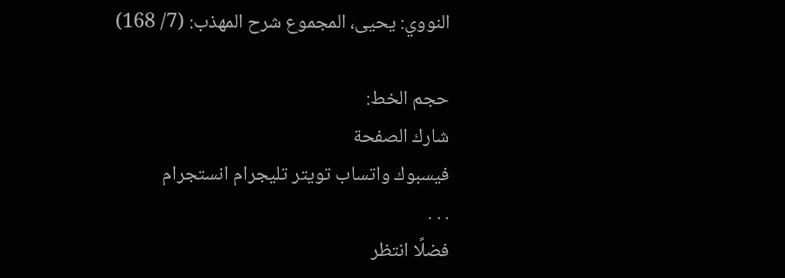النووي: يحيى، المجموع شرح المهذب: (7/ 168)

حجم الخط:
شارك الصفحة
فيسبوك واتساب تويتر تليجرام انستجرام
. . .
فضلًا انتظر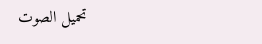تحميل الصوت